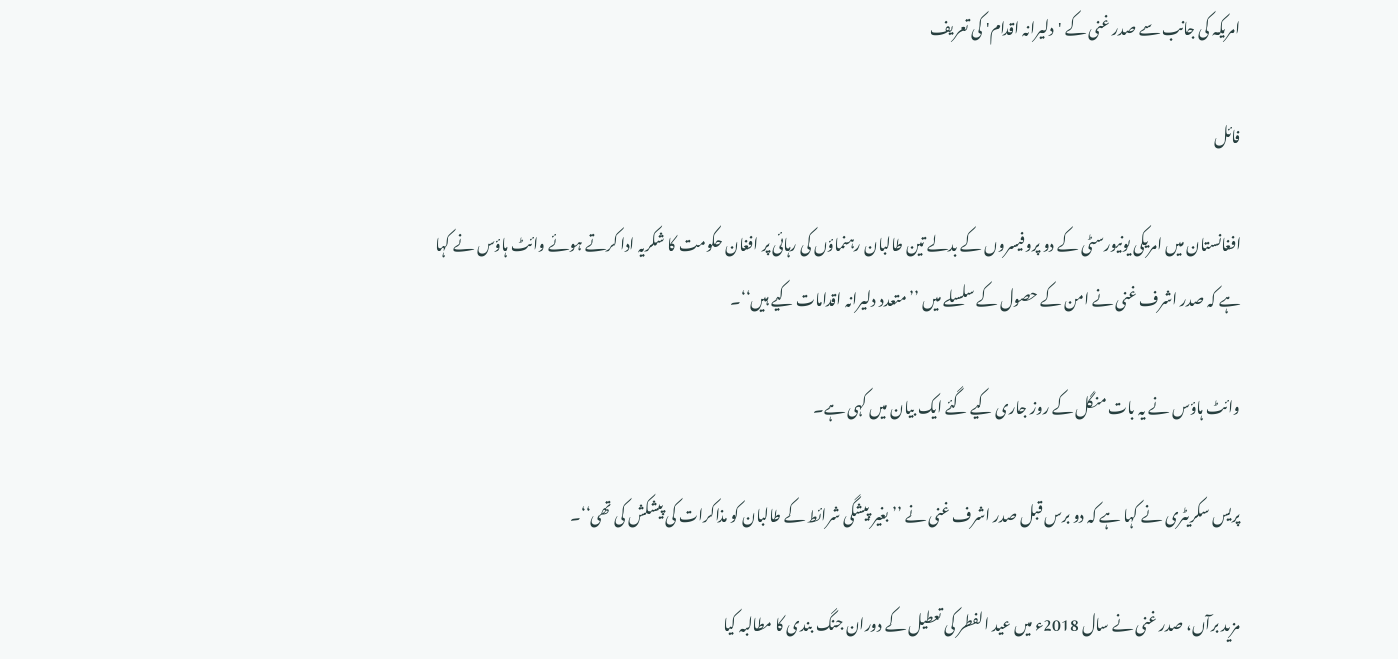امریکہ کی جانب سے صدر غنی کے 'دلیرانہ اقدام' کی تعریف

فائل

افغانستان میں امریکی یونیورسٹی کے دو پروفیسروں کے بدلے تین طالبان رہنماؤں کی رہائی پر افغان حکومت کا شکریہ ادا کرتے ہوئے وائٹ ہاؤس نے کہا ہے کہ صدر اشرف غنی نے امن کے حصول کے سلسلے میں ’’متعدد دلیرانہ اقدامات کیے ہیں‘‘۔

وائٹ ہاؤس نے یہ بات منگل کے روز جاری کیے گئے ایک بیان میں کہی ہے۔

پریس سکریٹری نے کہا ہے کہ دو برس قبل صدر اشرف غنی نے ’’بغیر پیشگی شرائط کے طالبان کو مذاکرات کی پیشکش کی تھی‘‘۔

مزید برآں، صدر غنی نے سال 2018ء میں عید الفطر کی تعطیل کے دوران جنگ بندی کا مطالبہ کیا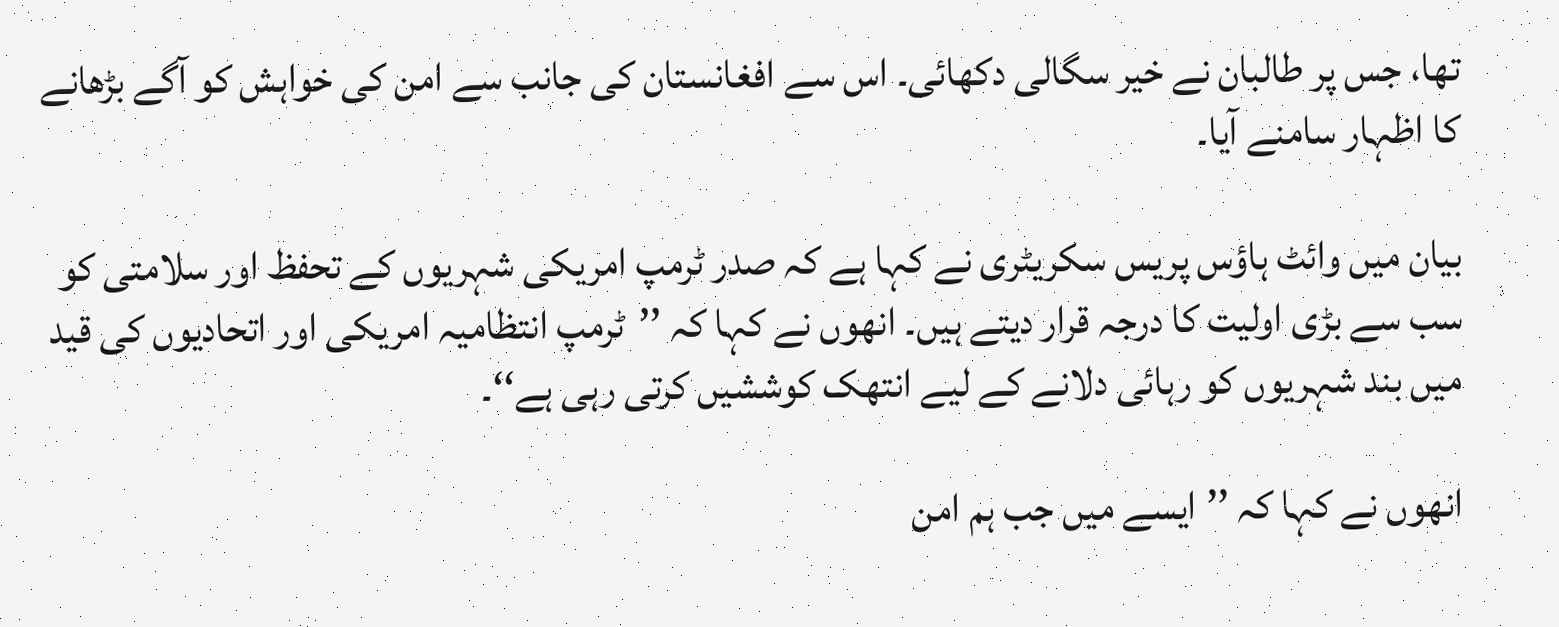تھا، جس پر طالبان نے خیر سگالی دکھائی۔ اس سے افغانستان کی جانب سے امن کی خواہش کو آگے بڑھانے کا اظہار سامنے آیا۔

بیان میں وائٹ ہاؤس پریس سکریٹری نے کہا ہے کہ صدر ٹرمپ امریکی شہریوں کے تحفظ اور سلامتی کو سب سے بڑی اولیت کا درجہ قرار دیتے ہیں۔ انھوں نے کہا کہ ’’ٹرمپ انتظامیہ امریکی اور اتحادیوں کی قید میں بند شہریوں کو رہائی دلانے کے لیے انتھک کوششیں کرتی رہی ہے‘‘۔

انھوں نے کہا کہ ’’ایسے میں جب ہم امن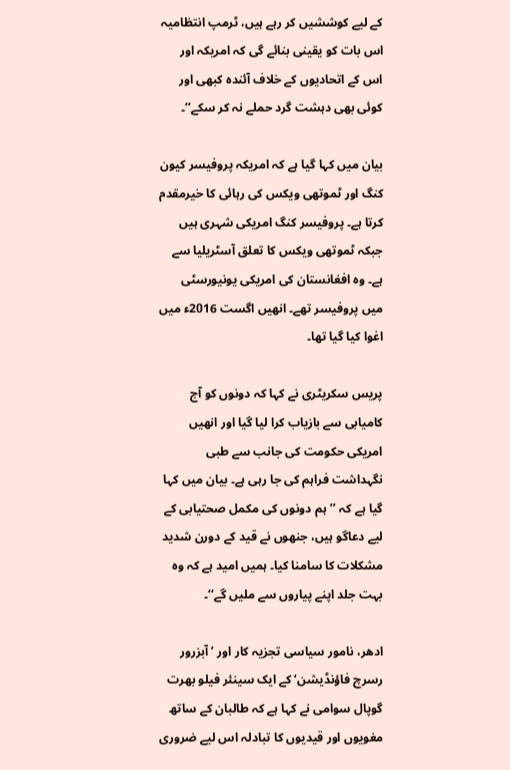کے لیے کوششیں کر رہے ہیں، ٹرمپ انتظامیہ اس بات کو یقینی بنائے گی کہ امریکہ اور اس کے اتحادیوں کے خلاف آئندہ کبھی اور کوئی بھی دہشت گرد حملے نہ کر سکے‘‘۔

بیان میں کہا گیا ہے کہ امریکہ پروفیسر کیون کنگ اور ٹموتھی ویکس کی رہائی کا خیرمقدم کرتا ہے۔ پروفیسر کنگ امریکی شہری ہیں جبکہ ٹموتھی ویکس کا تعلق آسٹریلیا سے ہے۔ وہ افغانستان کی امریکی یونیورسٹی میں پروفیسر تھے۔ انھیں اگست 2016ء میں اغوا کیا گیا تھا۔

پریس سکریٹری نے کہا کہ دونوں کو آج کامیابی سے بازیاب کرا لیا گیا اور انھیں امریکی حکومت کی جانب سے طبی نگہداشت فراہم کی جا رہی ہے۔ بیان میں کہا گیا ہے کہ ’’ہم دونوں کی مکمل صحتیابی کے لیے دعاگو ہیں، جنھوں نے قید کے دورن شدید مشکلات کا سامنا کیا۔ ہمیں امید ہے کہ وہ بہت جلد اپنے پیاروں سے ملیں گے‘‘۔

ادھر، نامور سیاسی تجزیہ کار اور ’آبزرور رسرچ فاؤنڈیشن‘ کے ایک سینئر فیلو بھرت گوپال سوامی نے کہا ہے کہ طالبان کے ساتھ مغویوں اور قیدیوں کا تبادلہ اس لیے ضروری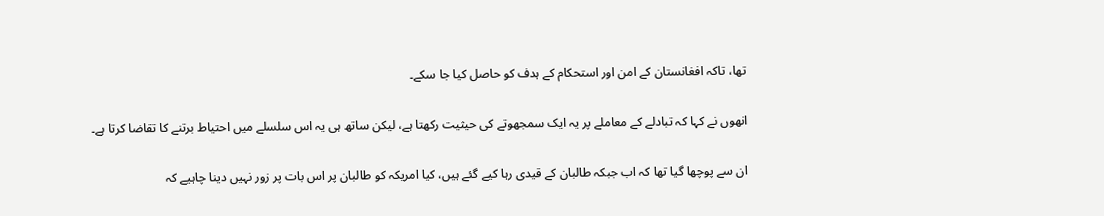تھا، تاکہ افغانستان کے امن اور استحکام کے ہدف کو حاصل کیا جا سکے۔

انھوں نے کہا کہ تبادلے کے معاملے پر یہ ایک سمجھوتے کی حیثیت رکھتا ہے، لیکن ساتھ ہی یہ اس سلسلے میں احتیاط برتنے کا تقاضا کرتا ہے۔

ان سے پوچھا گیا تھا کہ اب جبکہ طالبان کے قیدی رہا کیے گئے ہیں، کیا امریکہ کو طالبان پر اس بات پر زور نہیں دینا چاہیے کہ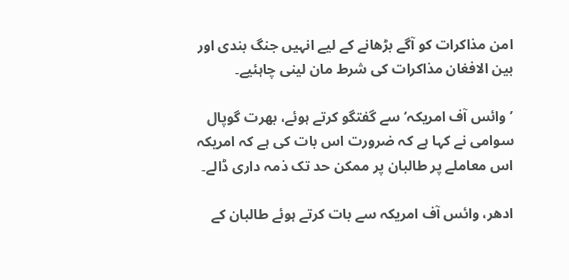امن مذاکرات کو آگے بڑھانے کے لیے انہیں جنگ بندی اور بین الافغان مذاکرات کی شرط مان لینی چاہئیے۔

’وائس آف امریکہ‘ سے گفتگو کرتے ہوئے، بھرت گوپال سوامی نے کہا ہے کہ ضرورت اس بات کی ہے کہ امریکہ اس معاملے پر طالبان پر ممکن حد تک ذمہ داری ڈالے۔

ادھر، وائس آف امریکہ سے بات کرتے ہوئے طالبان کے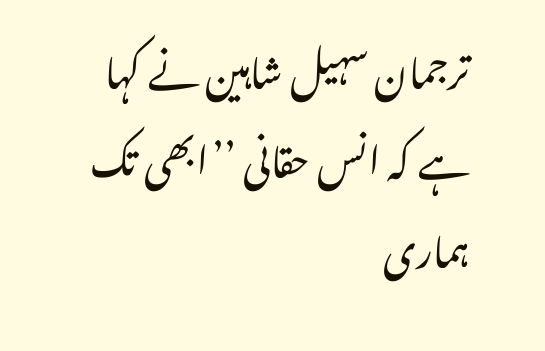ترجمان سہیل شاہین نے کہا ہے کہ انس حقانی ’’ابھی تک ہماری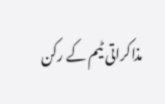مذاکراتی ٹیم کے رکن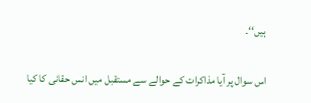ہیں‘‘۔

اس سوال پر آیا مذاکرات کے حوالے سے مستقبل میں انس حقانی کا کیا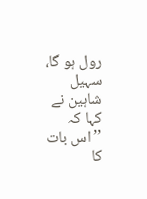رول ہو گا، سہیل شاہین نے کہا کہ ’’اس بات کا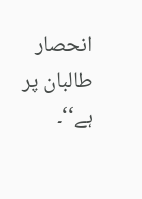انحصار طالبان پر ہے‘‘۔